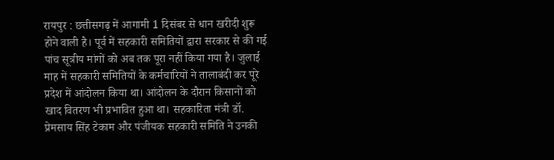रायपुर : छत्तीसगढ़ में आगामी 1 दिसंबर से धान खरीदी शुरू होने वाली है। पूर्व में सहकारी समितियों द्वारा सरकार से की गई पांच सूत्रीय मांगों को अब तक पूरा नहीं किया गया है। जुलाई माह में सहकारी समितियों के कर्मचारियों ने तालाबंदी कर पूरे प्रदेश में आंदोलन किया था। आंदोलन के दौरान किसानों को खाद वितरण भी प्रभावित हुआ था। सहकारिता मंत्री डॉ. प्रेमसाय सिंह टेकाम और पंजीयक सहकारी समिति ने उनकी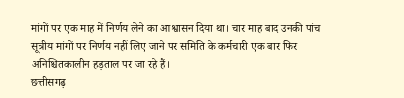मांगों पर एक माह में निर्णय लेने का आश्वासन दिया था। चार माह बाद उनकी पांच सूत्रीय मांगों पर निर्णय नहीं लिए जाने पर समिति के कर्मचारी एक बार फिर अनिश्चितकालीन हड़ताल पर जा रहे हैं।
छत्तीसगढ़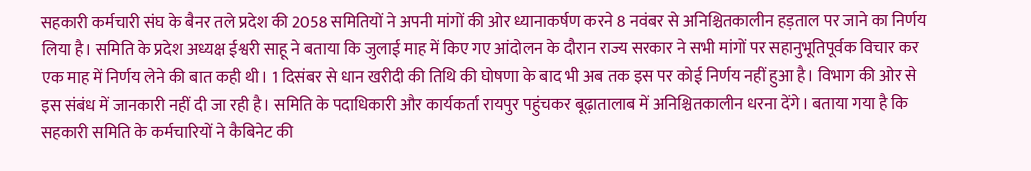सहकारी कर्मचारी संघ के बैनर तले प्रदेश की 2058 समितियों ने अपनी मांगों की ओर ध्यानाकर्षण करने 8 नवंबर से अनिश्चितकालीन हड़ताल पर जाने का निर्णय लिया है। समिति के प्रदेश अध्यक्ष ईश्वरी साहू ने बताया कि जुलाई माह में किए गए आंदोलन के दौरान राज्य सरकार ने सभी मांगों पर सहानुभूतिपूर्वक विचार कर एक माह में निर्णय लेने की बात कही थी। 1 दिसंबर से धान खरीदी की तिथि की घोषणा के बाद भी अब तक इस पर कोई निर्णय नहीं हुआ है। विभाग की ओर से इस संबंध में जानकारी नहीं दी जा रही है। समिति के पदाधिकारी और कार्यकर्ता रायपुर पहुंचकर बूढ़ातालाब में अनिश्चितकालीन धरना देंगे। बताया गया है कि सहकारी समिति के कर्मचारियों ने कैबिनेट की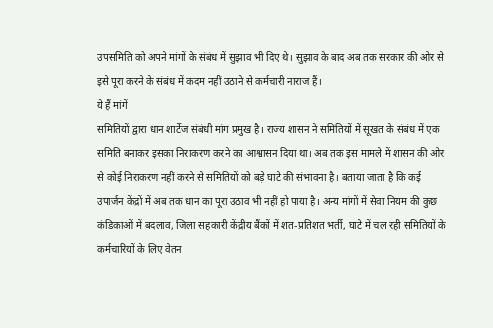उपसमिति को अपने मांगों के संबंध में सुझाव भी दिए थे। सुझाव के बाद अब तक सरकार की ओर से इसे पूरा करने के संबंध में कदम नहीं उठाने से कर्मचारी नाराज हैं।
ये हैं मांगें
समितियों द्वारा धान शार्टेज संबंधी मांग प्रमुख है। राज्य शासन ने समितियों में सूखत के संबंध में एक समिति बनाकर इसका निराकरण करने का आश्वासन दिया था। अब तक इस मामले में शासन की ओर से कोई निराकरण नहीं करने से समितियों को बड़े घाटे की संभावना है। बताया जाता है कि कई उपार्जन केंद्रों में अब तक धान का पूरा उठाव भी नहीं हो पाया है। अन्य मांगों में सेवा नियम की कुछ कंडिकाओं में बदलाव, जिला सहकारी केंद्रीय बैंकों में शत-प्रतिशत भर्ती, घाटे में चल रही समितियों के कर्मचारियों के लिए वेतन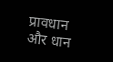प्रावधान और धान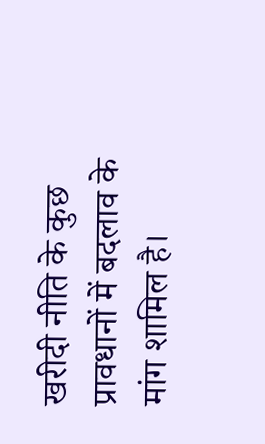खरीदी नीति के कुछ प्रावधानों में बदलाव के मांग शामिल है।